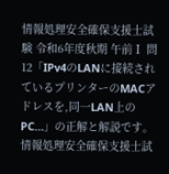情報処理安全確保支援士試験 令和6年度秋期 午前Ⅰ 問12「IPv4のLANに接続されているプリンターのMACアドレスを,同一LAN上のPC…」の正解と解説です。情報処理安全確保支援士試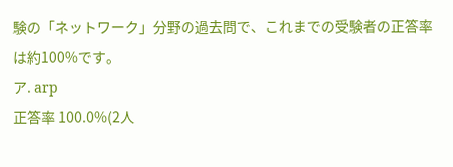験の「ネットワーク」分野の過去問で、これまでの受験者の正答率は約100%です。
ア. arp
正答率 100.0%(2人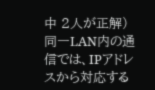中 2人が正解)
同一LAN内の通信では、IPアドレスから対応する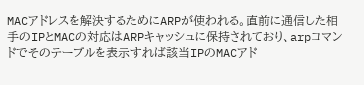MACアドレスを解決するためにARPが使われる。直前に通信した相手のIPとMACの対応はARPキャッシュに保持されており、arpコマンドでそのテーブルを表示すれば該当IPのMACアド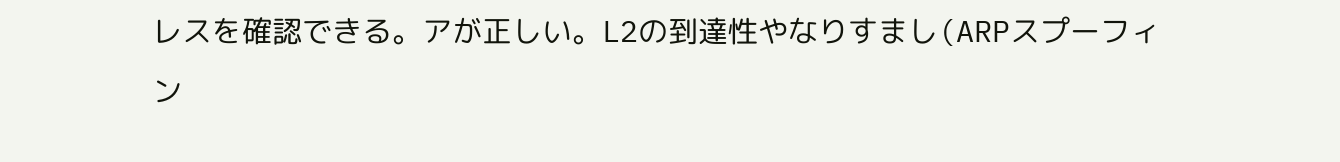レスを確認できる。アが正しい。L2の到達性やなりすまし(ARPスプーフィン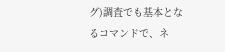グ)調査でも基本となるコマンドで、ネ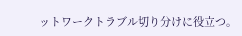ットワークトラブル切り分けに役立つ。